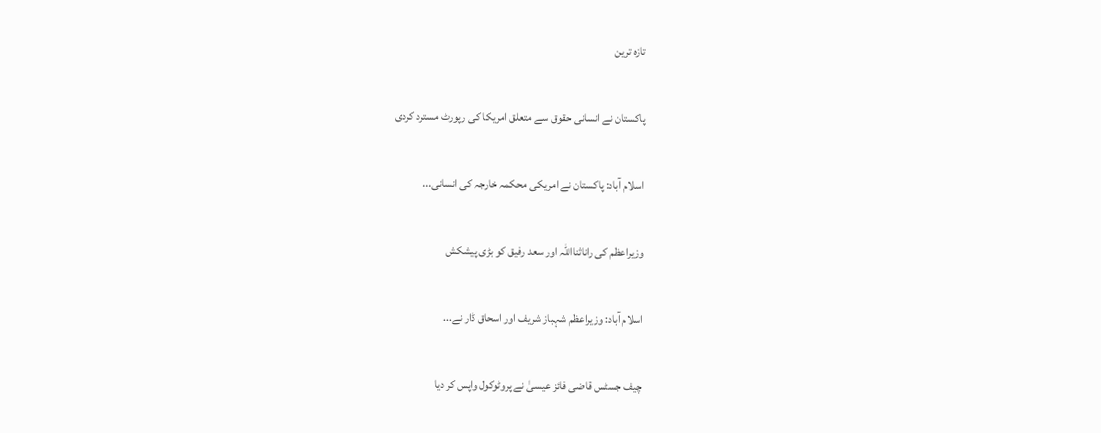تازہ ترین

پاکستان نے انسانی حقوق سے متعلق امریکا کی رپورٹ مسترد کردی

اسلام آباد: پاکستان نے امریکی محکمہ خارجہ کی انسانی...

وزیراعظم کی راناثنااللہ اور سعد رفیق کو بڑی پیشکش

اسلام آباد: وزیراعظم شہباز شریف اور اسحاق ڈار نے...

چیف جسٹس قاضی فائز عیسیٰ نے پروٹوکول واپس کر دیا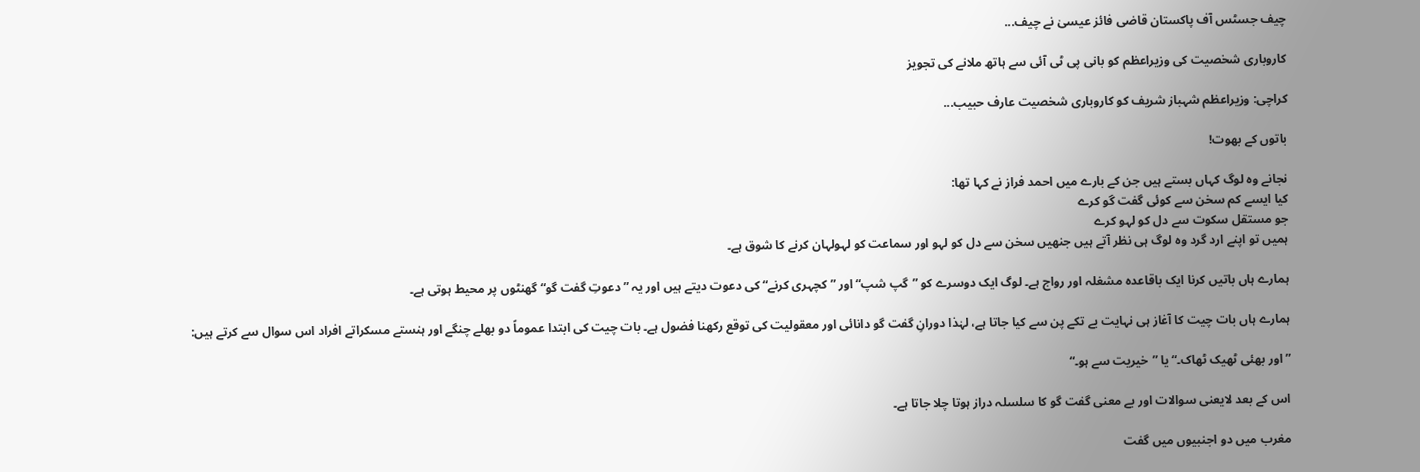چیف جسٹس آف پاکستان قاضی فائز عیسیٰ نے چیف...

کاروباری شخصیت کی وزیراعظم کو بانی پی ٹی آئی سے ہاتھ ملانے کی تجویز

کراچی: وزیراعظم شہباز شریف کو کاروباری شخصیت عارف حبیب...

باتوں‌ کے بھوت!

نجانے وہ لوگ کہاں بستے ہیں جن کے بارے میں احمد فراز نے کہا تھا:
کیا ایسے کم سخن سے کوئی گفت گو کرے
جو مستقل سکوت سے دل کو لہو کرے
ہمیں تو اپنے ارد گرد وہ لوگ ہی نظر آتے ہیں جنھیں سخن سے دل کو لہو اور سماعت کو لہولہان کرنے کا شوق ہے۔

ہمارے ہاں باتیں کرنا ایک باقاعدہ مشغلہ اور رواج ہے۔ لوگ ایک دوسرے کو ”گپ شپ“ اور ”کچہری کرنے“ کی دعوت دیتے ہیں اور یہ ”دعوتِ گفت گو“ گھنٹوں پر محیط ہوتی ہے۔

ہمارے ہاں بات چیت کا آغاز ہی نہایت بے تکے پن سے کیا جاتا ہے، لہٰذا دورانِ گفت گو دانائی اور معقولیت کی توقع رکھنا فضول ہے۔ بات چیت کی ابتدا عموماً دو بھلے چنگے اور ہنستے مسکراتے افراد اس سوال سے کرتے ہیں:

”اور بھئی ٹھیک ٹھاک۔“ یا ”خیریت سے ہو۔“

اس کے بعد لایعنی سوالات اور بے معنی گفت گو کا سلسلہ دراز ہوتا چلا جاتا ہے۔

مغرب میں دو اجنبیوں میں گفت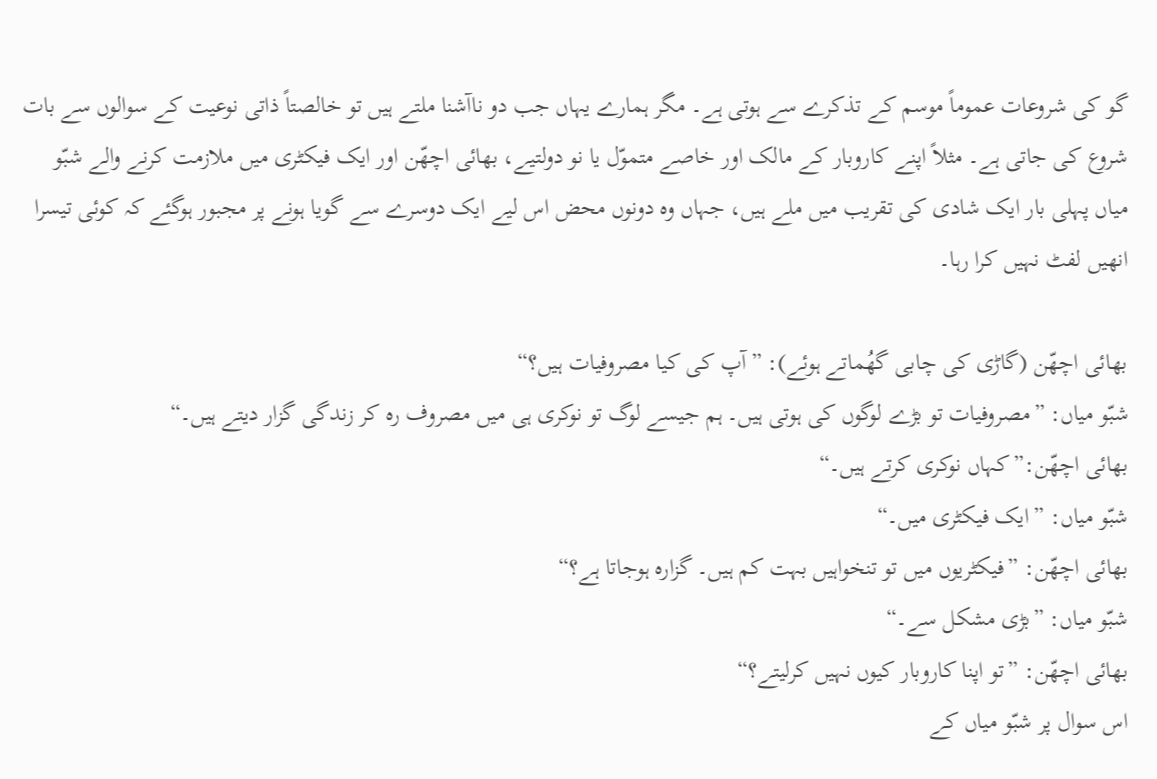گو کی شروعات عموماً موسم کے تذکرے سے ہوتی ہے۔ مگر ہمارے یہاں جب دو ناآشنا ملتے ہیں تو خالصتاً ذاتی نوعیت کے سوالوں سے بات شروع کی جاتی ہے۔ مثلاً اپنے کاروبار کے مالک اور خاصے متموّل یا نو دولتیے، بھائی اچھّن اور ایک فیکٹری میں ملازمت کرنے والے شبّو میاں پہلی بار ایک شادی کی تقریب میں ملے ہیں، جہاں وہ دونوں محض اس لیے ایک دوسرے سے گویا ہونے پر مجبور ہوگئے کہ کوئی تیسرا انھیں لفٹ نہیں کرا رہا۔

بھائی اچھّن (گاڑی کی چابی گھُماتے ہوئے): ”آپ کی کیا مصروفیات ہیں؟“
شبّو میاں: ”مصروفیات تو بڑے لوگوں کی ہوتی ہیں۔ ہم جیسے لوگ تو نوکری ہی میں مصروف رہ کر زندگی گزار دیتے ہیں۔“
بھائی اچھّن:”کہاں نوکری کرتے ہیں۔“
شبّو میاں: ”ایک فیکٹری میں۔“
بھائی اچھّن: ”فیکٹریوں میں تو تنخواہیں بہت کم ہیں۔ گزارہ ہوجاتا ہے؟“
شبّو میاں: ”بڑی مشکل سے۔“
بھائی اچھّن: ”تو اپنا کاروبار کیوں نہیں کرلیتے؟“
اس سوال پر شبّو میاں کے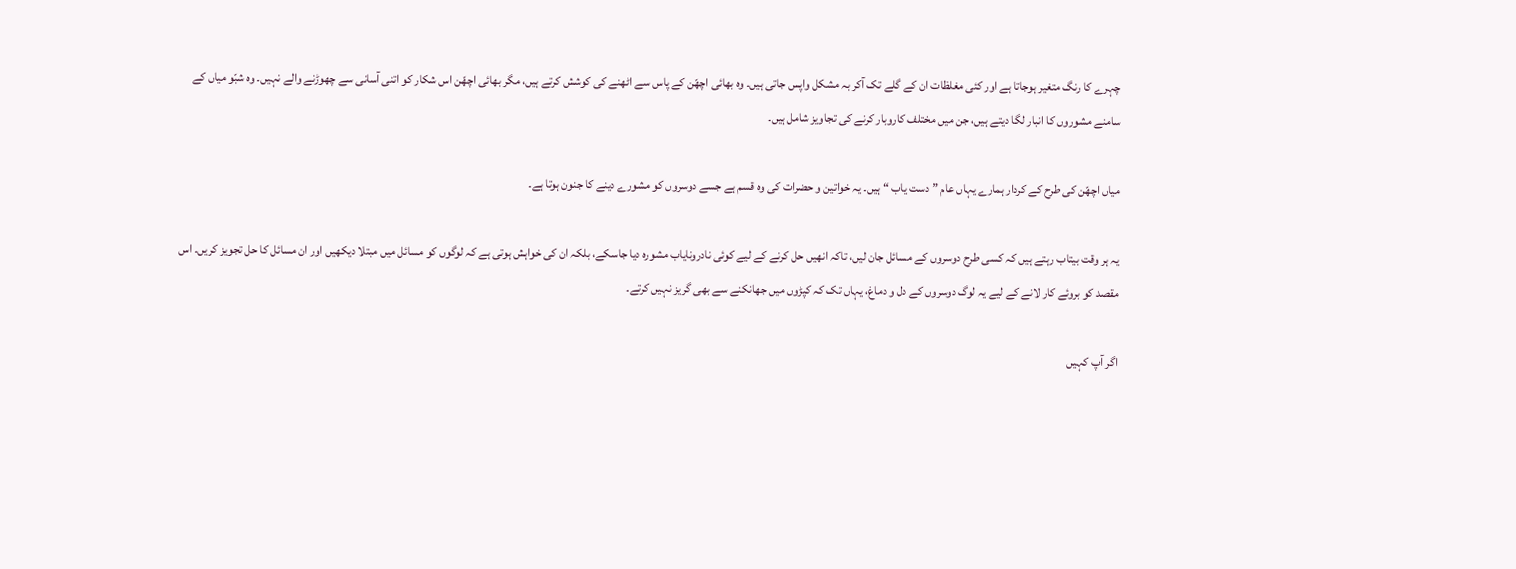چہرے کا رنگ متغیر ہوجاتا ہے اور کئی مغلظات ان کے گلے تک آکر بہ مشکل واپس جاتی ہیں۔ وہ بھائی اچھّن کے پاس سے اٹھنے کی کوشش کرتے ہیں، مگر بھائی اچھّن اس شکار کو اتنی آسانی سے چھوڑنے والے نہیں۔ وہ شبّو میاں کے سامنے مشوروں کا انبار لگا دیتے ہیں، جن میں مختلف کاروبار کرنے کی تجاویز شامل ہیں۔

میاں اچھّن کی طرح کے کردار ہمارے یہاں عام ”دست یاب “ ہیں۔ یہ خواتین و حضرات کی وہ قسم ہے جسے دوسروں کو مشورے دینے کا جنون ہوتا ہے۔

یہ ہر وقت بیتاب رہتے ہیں کہ کسی طرح دوسروں کے مسائل جان لیں، تاکہ انھیں حل کرنے کے لیے کوئی نادرونایاب مشورہ دیا جاسکے، بلکہ ان کی خواہش ہوتی ہے کہ لوگوں کو مسائل میں مبتلا دیکھیں اور ان مسائل کا حل تجویز کریں۔ اس مقصد کو بروئے کار لانے کے لیے یہ لوگ دوسروں کے دل و دماغ، یہاں تک کہ کپڑوں میں جھانکنے سے بھی گریز نہیں کرتے۔

اگر آپ کہیں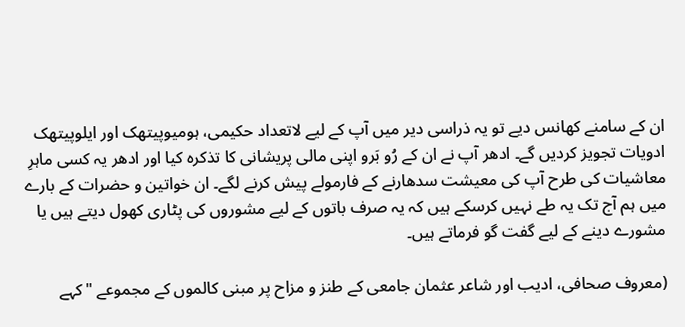ان کے سامنے کھانس دیے تو یہ ذراسی دیر میں آپ کے لیے لاتعداد حکیمی، ہومیوپیتھک اور ایلوپیتھک ادویات تجویز کردیں گے۔ ادھر آپ نے ان کے رُو بَرو اپنی مالی پریشانی کا تذکرہ کیا اور ادھر یہ کسی ماہرِ معاشیات کی طرح آپ کی معیشت سدھارنے کے فارمولے پیش کرنے لگے۔ ان خواتین و حضرات کے بارے میں ہم آج تک یہ طے نہیں کرسکے ہیں کہ یہ صرف باتوں کے لیے مشوروں کی پٹاری کھول دیتے ہیں یا مشورے دینے کے لیے گفت گو فرماتے ہیں۔

(معروف صحافی، ادیب اور شاعر عثمان جامعی کے طنز و مزاح پر مبنی کالموں‌ کے مجموعے "کہے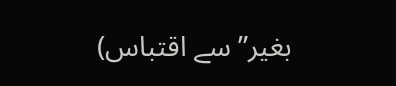بغیر” سے اقتباس)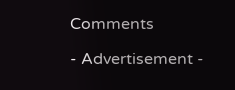Comments

- Advertisement -